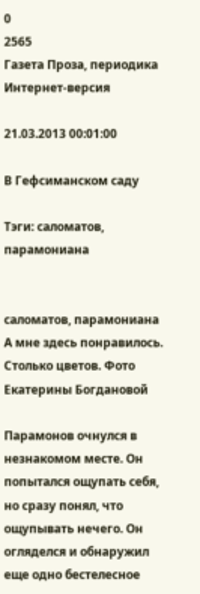0
2565
Газета Проза, периодика Интернет-версия

21.03.2013 00:01:00

В Гефсиманском саду

Тэги: саломатов, парамониана


саломатов, парамониана А мне здесь понравилось. Столько цветов. Фото Екатерины Богдановой

Парамонов очнулся в незнакомом месте. Он попытался ощупать себя, но сразу понял, что ощупывать нечего. Он огляделся и обнаружил еще одно бестелесное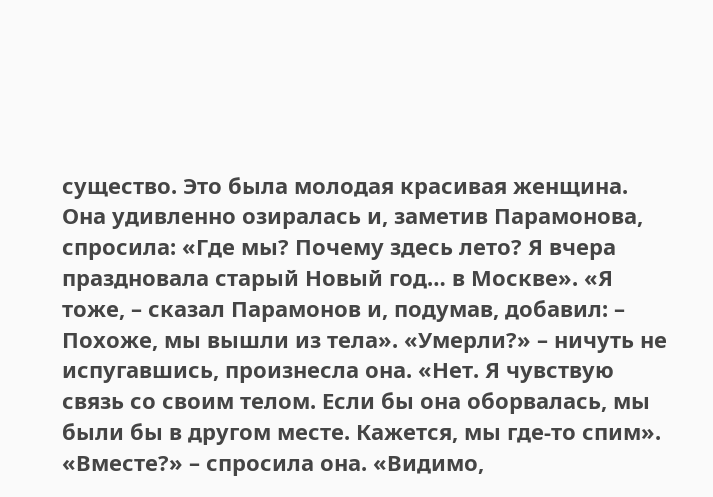существо. Это была молодая красивая женщина. Она удивленно озиралась и, заметив Парамонова, спросила: «Где мы? Почему здесь лето? Я вчера праздновала старый Новый год… в Москве». «Я тоже, – сказал Парамонов и, подумав, добавил: – Похоже, мы вышли из тела». «Умерли?» – ничуть не испугавшись, произнесла она. «Нет. Я чувствую связь со своим телом. Если бы она оборвалась, мы были бы в другом месте. Кажется, мы где-то спим». «Вместе?» – спросила она. «Видимо,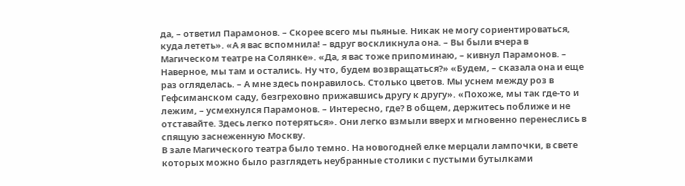да, – ответил Парамонов. – Скорее всего мы пьяные. Никак не могу сориентироваться, куда лететь». «А я вас вспомнила! – вдруг воскликнула она. – Вы были вчера в Магическом театре на Солянке». «Да, я вас тоже припоминаю, – кивнул Парамонов. – Наверное, мы там и остались. Ну что, будем возвращаться?» «Будем, – сказала она и еще раз огляделась. – А мне здесь понравилось. Столько цветов. Мы уснем между роз в Гефсиманском саду, безгреховно прижавшись другу к другу». «Похоже, мы так где-то и лежим, – усмехнулся Парамонов. – Интересно, где? В общем, держитесь поближе и не отставайте. Здесь легко потеряться». Они легко взмыли вверх и мгновенно перенеслись в спящую заснеженную Москву.
В зале Магического театра было темно. На новогодней елке мерцали лампочки, в свете которых можно было разглядеть неубранные столики с пустыми бутылками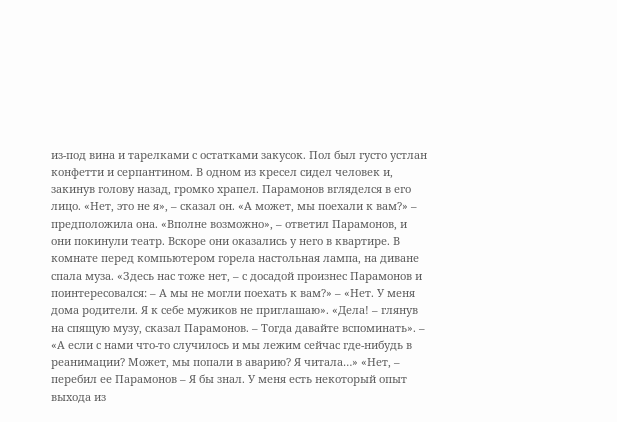из-под вина и тарелками с остатками закусок. Пол был густо устлан конфетти и серпантином. В одном из кресел сидел человек и, закинув голову назад, громко храпел. Парамонов вгляделся в его лицо. «Нет, это не я», – сказал он. «А может, мы поехали к вам?» – предположила она. «Вполне возможно», – ответил Парамонов, и они покинули театр. Вскоре они оказались у него в квартире. В комнате перед компьютером горела настольная лампа, на диване спала муза. «Здесь нас тоже нет, – с досадой произнес Парамонов и поинтересовался: – А мы не могли поехать к вам?» – «Нет. У меня дома родители. Я к себе мужиков не приглашаю». «Дела! – глянув на спящую музу, сказал Парамонов. – Тогда давайте вспоминать». – «А если с нами что-то случилось и мы лежим сейчас где-нибудь в реанимации? Может, мы попали в аварию? Я читала…» «Нет, – перебил ее Парамонов – Я бы знал. У меня есть некоторый опыт выхода из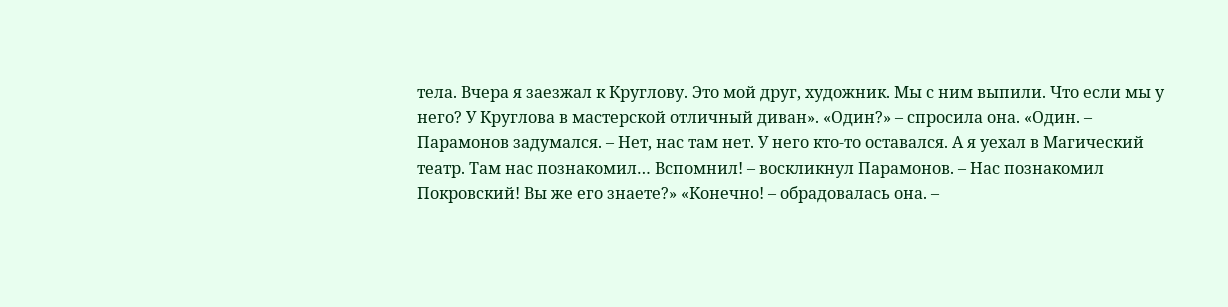тела. Вчера я заезжал к Круглову. Это мой друг, художник. Мы с ним выпили. Что если мы у него? У Круглова в мастерской отличный диван». «Один?» – спросила она. «Один. – Парамонов задумался. – Нет, нас там нет. У него кто-то оставался. А я уехал в Магический театр. Там нас познакомил… Вспомнил! – воскликнул Парамонов. – Нас познакомил Покровский! Вы же его знаете?» «Конечно! – обрадовалась она. –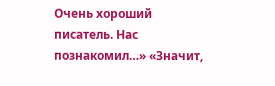Очень хороший писатель. Нас познакомил…» «Значит,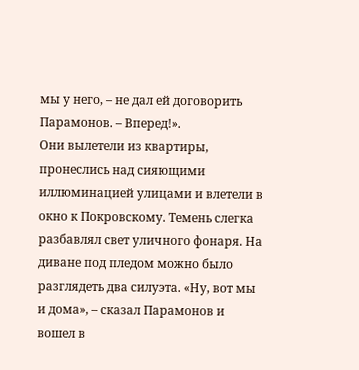мы у него, – не дал ей договорить Парамонов. – Вперед!».
Они вылетели из квартиры, пронеслись над сияющими иллюминацией улицами и влетели в окно к Покровскому. Темень слегка разбавлял свет уличного фонаря. На диване под пледом можно было разглядеть два силуэта. «Ну, вот мы и дома», – сказал Парамонов и вошел в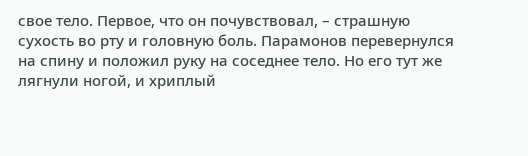свое тело. Первое, что он почувствовал, – страшную сухость во рту и головную боль. Парамонов перевернулся на спину и положил руку на соседнее тело. Но его тут же лягнули ногой, и хриплый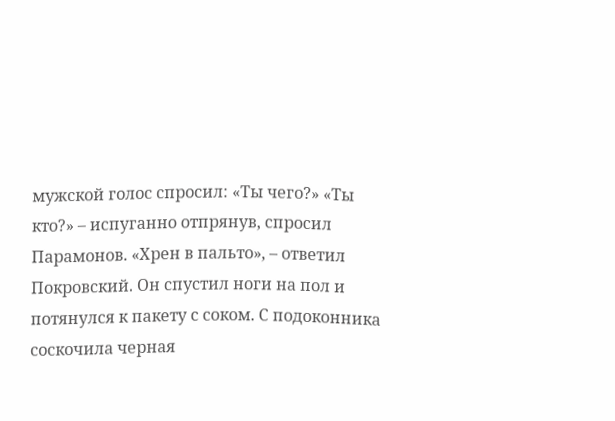мужской голос спросил: «Ты чего?» «Ты кто?» – испуганно отпрянув, спросил Парамонов. «Хрен в пальто», – ответил Покровский. Он спустил ноги на пол и потянулся к пакету с соком. С подоконника соскочила черная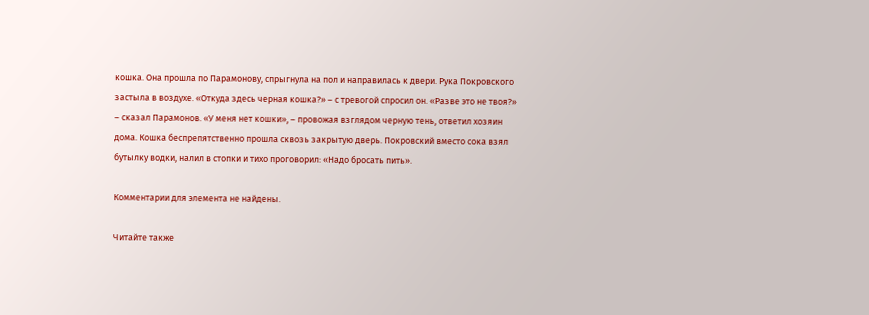кошка. Она прошла по Парамонову, спрыгнула на пол и направилась к двери. Рука Покровского застыла в воздухе. «Откуда здесь черная кошка?» – с тревогой спросил он. «Разве это не твоя?» – сказал Парамонов. «У меня нет кошки», – провожая взглядом черную тень, ответил хозяин дома. Кошка беспрепятственно прошла сквозь закрытую дверь. Покровский вместо сока взял бутылку водки, налил в стопки и тихо проговорил: «Надо бросать пить».

Комментарии для элемента не найдены.

Читайте также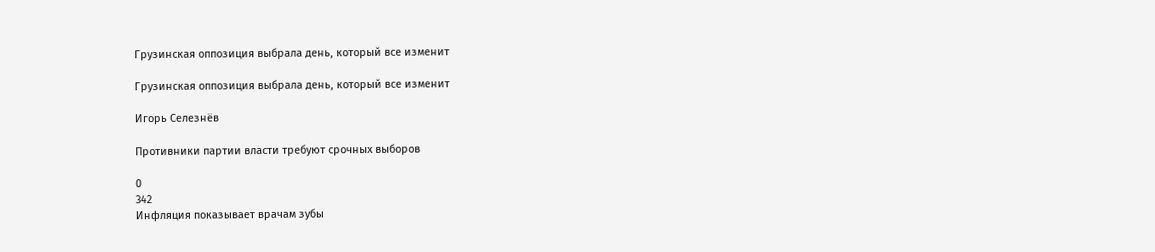Грузинская оппозиция выбрала день, который все изменит

Грузинская оппозиция выбрала день, который все изменит

Игорь Селезнёв

Противники партии власти требуют срочных выборов

0
342
Инфляция показывает врачам зубы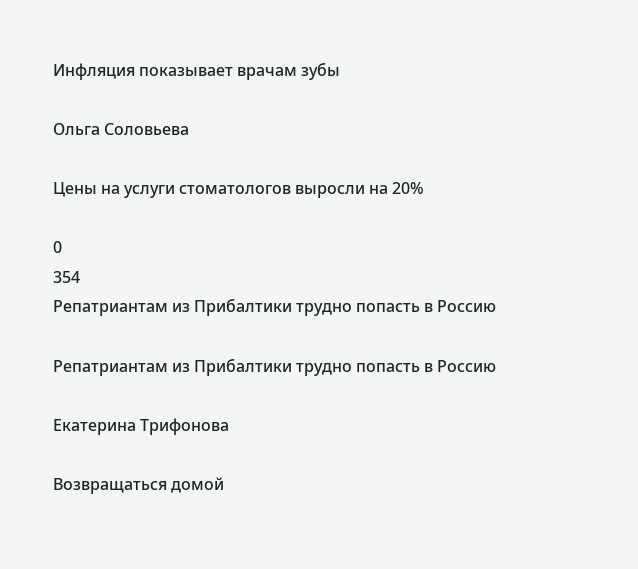Инфляция показывает врачам зубы

Ольга Соловьева

Цены на услуги стоматологов выросли на 20%

0
354
Репатриантам из Прибалтики трудно попасть в Россию

Репатриантам из Прибалтики трудно попасть в Россию

Екатерина Трифонова

Возвращаться домой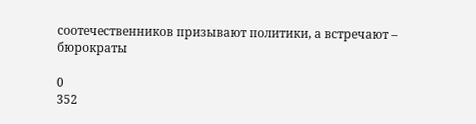соотечественников призывают политики, а встречают – бюрократы

0
352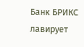Банк БРИКС лавирует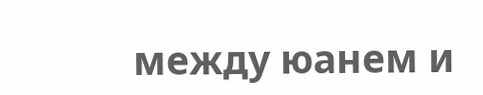между юанем и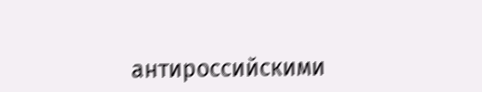антироссийскими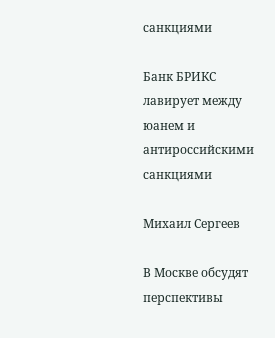санкциями

Банк БРИКС лавирует между юанем и антироссийскими санкциями

Михаил Сергеев

В Москве обсудят перспективы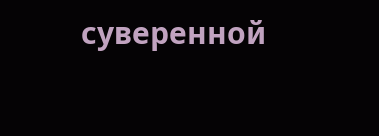суверенной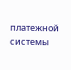платежной системы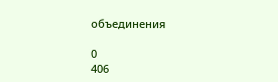объединения

0
406